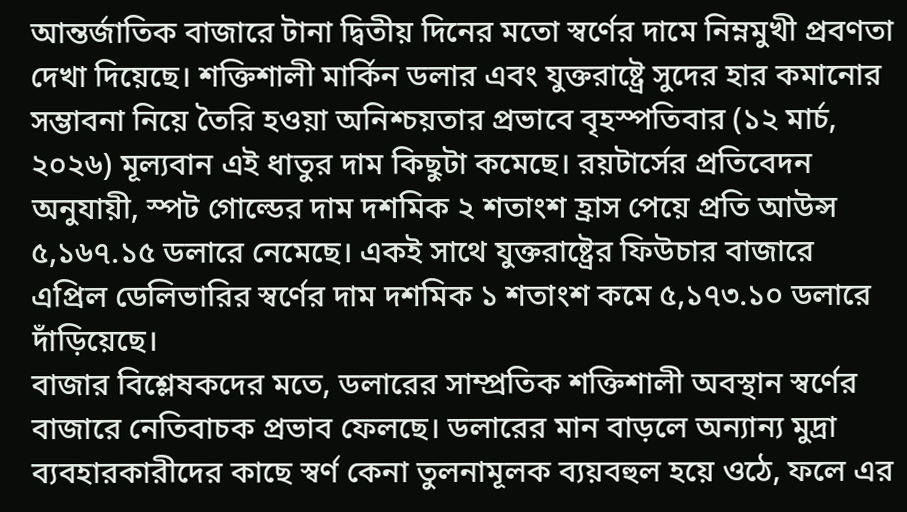আন্তর্জাতিক বাজারে টানা দ্বিতীয় দিনের মতো স্বর্ণের দামে নিম্নমুখী প্রবণতা দেখা দিয়েছে। শক্তিশালী মার্কিন ডলার এবং যুক্তরাষ্ট্রে সুদের হার কমানোর সম্ভাবনা নিয়ে তৈরি হওয়া অনিশ্চয়তার প্রভাবে বৃহস্পতিবার (১২ মার্চ, ২০২৬) মূল্যবান এই ধাতুর দাম কিছুটা কমেছে। রয়টার্সের প্রতিবেদন অনুযায়ী, স্পট গোল্ডের দাম দশমিক ২ শতাংশ হ্রাস পেয়ে প্রতি আউন্স ৫,১৬৭.১৫ ডলারে নেমেছে। একই সাথে যুক্তরাষ্ট্রের ফিউচার বাজারে এপ্রিল ডেলিভারির স্বর্ণের দাম দশমিক ১ শতাংশ কমে ৫,১৭৩.১০ ডলারে দাঁড়িয়েছে।
বাজার বিশ্লেষকদের মতে, ডলারের সাম্প্রতিক শক্তিশালী অবস্থান স্বর্ণের বাজারে নেতিবাচক প্রভাব ফেলছে। ডলারের মান বাড়লে অন্যান্য মুদ্রা ব্যবহারকারীদের কাছে স্বর্ণ কেনা তুলনামূলক ব্যয়বহুল হয়ে ওঠে, ফলে এর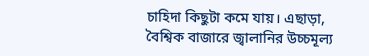চাহিদা কিছুটা কমে যায়। এছাড়া, বৈশ্বিক বাজারে জ্বালানির উচ্চমূল্য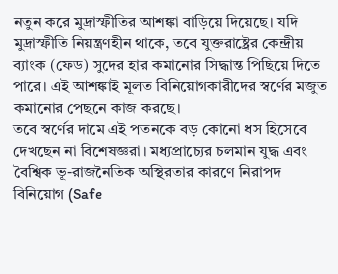নতুন করে মুদ্রাস্ফীতির আশঙ্কা বাড়িয়ে দিয়েছে। যদি মুদ্রাস্ফীতি নিয়ন্ত্রণহীন থাকে, তবে যুক্তরাষ্ট্রের কেন্দ্রীয় ব্যাংক (ফেড) সুদের হার কমানোর সিদ্ধান্ত পিছিয়ে দিতে পারে। এই আশঙ্কাই মূলত বিনিয়োগকারীদের স্বর্ণের মজুত কমানোর পেছনে কাজ করছে।
তবে স্বর্ণের দামে এই পতনকে বড় কোনো ধস হিসেবে দেখছেন না বিশেষজ্ঞরা। মধ্যপ্রাচ্যের চলমান যুদ্ধ এবং বৈশ্বিক ভূ-রাজনৈতিক অস্থিরতার কারণে নিরাপদ বিনিয়োগ (Safe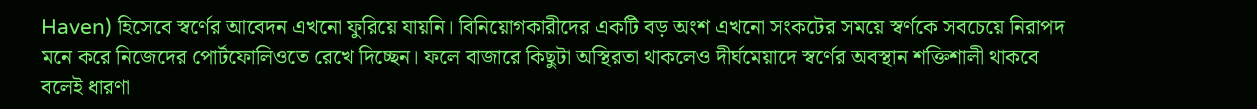Haven) হিসেবে স্বর্ণের আবেদন এখনো ফুরিয়ে যায়নি। বিনিয়োগকারীদের একটি বড় অংশ এখনো সংকটের সময়ে স্বর্ণকে সবচেয়ে নিরাপদ মনে করে নিজেদের পোর্টফোলিওতে রেখে দিচ্ছেন। ফলে বাজারে কিছুটা অস্থিরতা থাকলেও দীর্ঘমেয়াদে স্বর্ণের অবস্থান শক্তিশালী থাকবে বলেই ধারণা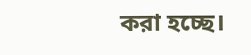করা হচ্ছে।